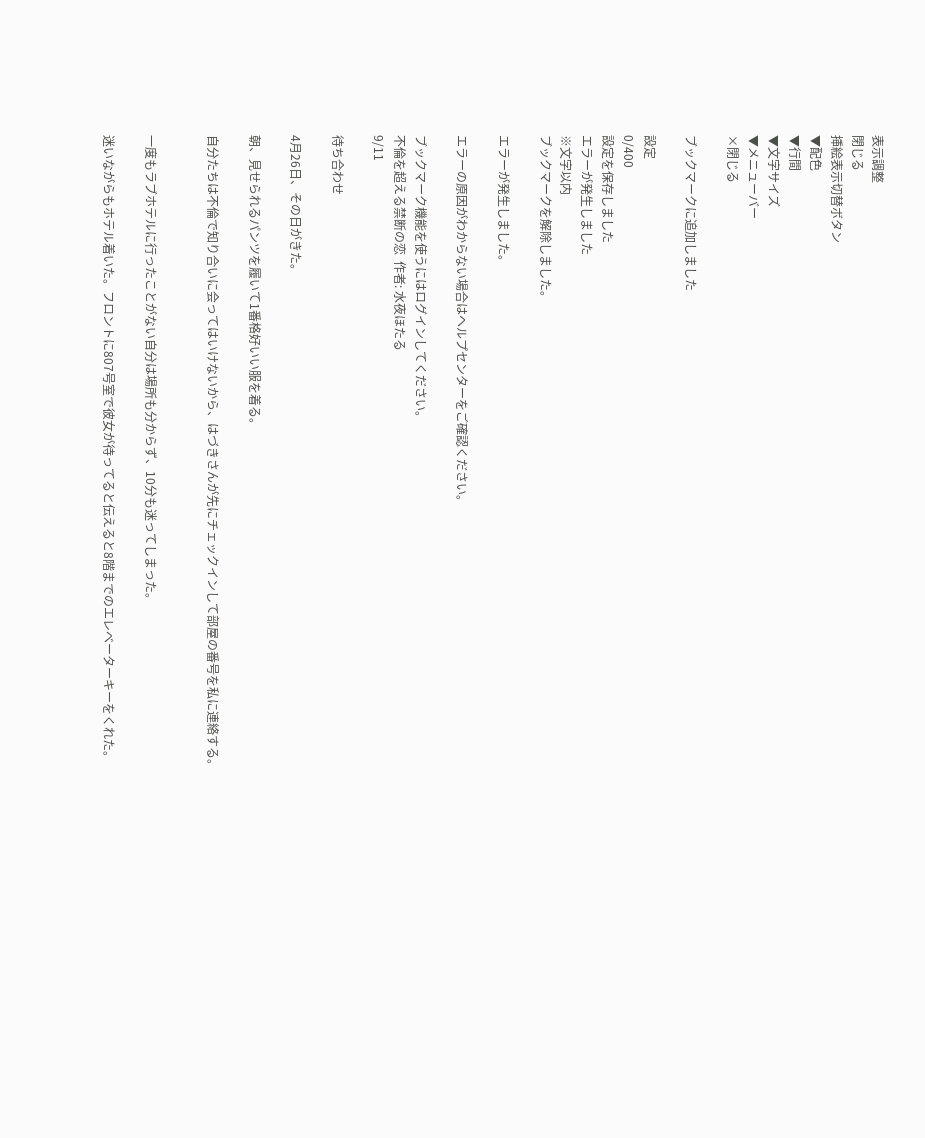表示調整
閉じる
挿絵表示切替ボタン
▼配色
▼行間
▼文字サイズ
▼メニューバー
×閉じる

ブックマークに追加しました

設定
0/400
設定を保存しました
エラーが発生しました
※文字以内
ブックマークを解除しました。

エラーが発生しました。

エラーの原因がわからない場合はヘルプセンターをご確認ください。

ブックマーク機能を使うにはログインしてください。
不倫を超える禁断の恋  作者: 水夜ほたる
9/11

待ち合わせ

4月26日、その日がきた。

朝、見せられるパンツを履いて1番格好いい服を着る。

自分たちは不倫で知り合いに会ってはいけないから、はづきさんが先にチェックインして部屋の番号を私に連絡する。


一度もラブホテルに行ったことがない自分は場所も分からず、10分も迷ってしまった。

迷いながらもホテル着いた。フロントに807号室で彼女が待ってると伝えると8階までのエレベーターキーをくれた。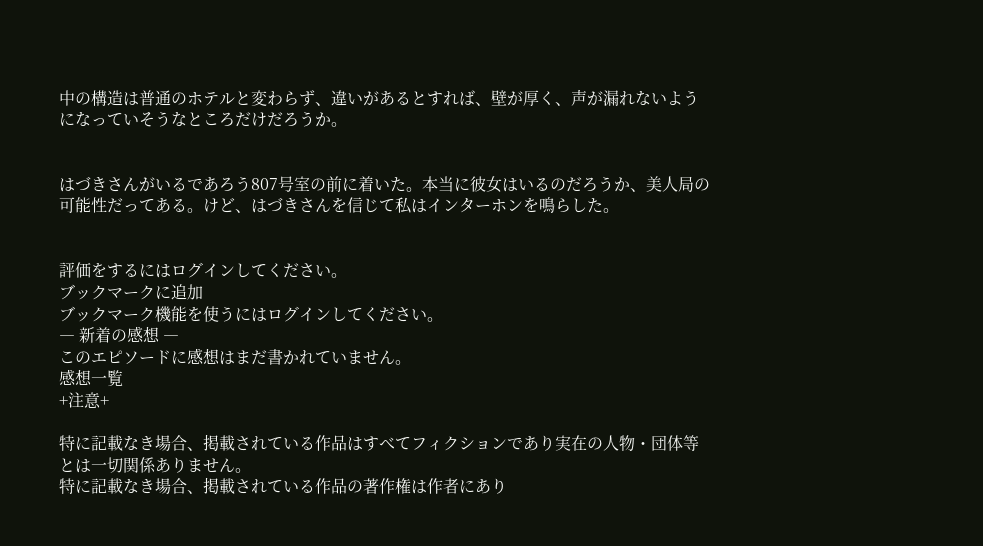中の構造は普通のホテルと変わらず、違いがあるとすれば、壁が厚く、声が漏れないようになっていそうなところだけだろうか。


はづきさんがいるであろう807号室の前に着いた。本当に彼女はいるのだろうか、美人局の可能性だってある。けど、はづきさんを信じて私はインターホンを鳴らした。


評価をするにはログインしてください。
ブックマークに追加
ブックマーク機能を使うにはログインしてください。
― 新着の感想 ―
このエピソードに感想はまだ書かれていません。
感想一覧
+注意+

特に記載なき場合、掲載されている作品はすべてフィクションであり実在の人物・団体等とは一切関係ありません。
特に記載なき場合、掲載されている作品の著作権は作者にあり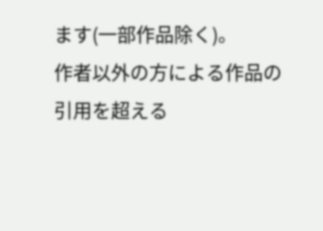ます(一部作品除く)。
作者以外の方による作品の引用を超える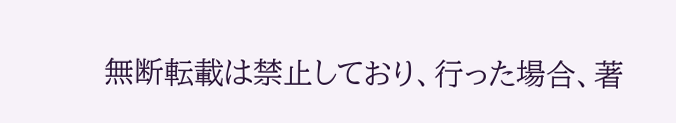無断転載は禁止しており、行った場合、著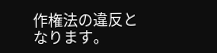作権法の違反となります。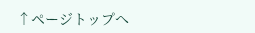↑ページトップへ